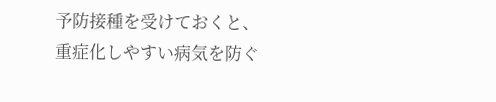予防接種を受けておくと、重症化しやすい病気を防ぐ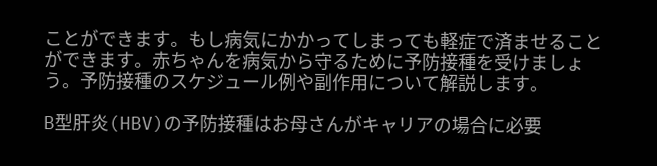ことができます。もし病気にかかってしまっても軽症で済ませることができます。赤ちゃんを病気から守るために予防接種を受けましょう。予防接種のスケジュール例や副作用について解説します。

B型肝炎(HBV)の予防接種はお母さんがキャリアの場合に必要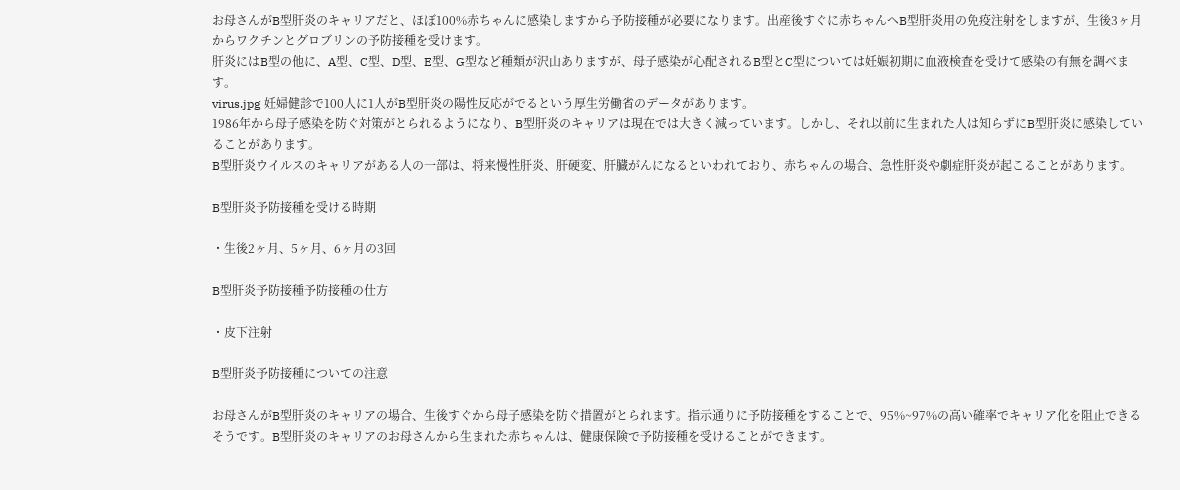お母さんがB型肝炎のキャリアだと、ほぼ100%赤ちゃんに感染しますから予防接種が必要になります。出産後すぐに赤ちゃんへB型肝炎用の免疫注射をしますが、生後3ヶ月からワクチンとグロブリンの予防接種を受けます。
肝炎にはB型の他に、A型、C型、D型、E型、G型など種類が沢山ありますが、母子感染が心配されるB型とC型については妊娠初期に血液検査を受けて感染の有無を調べます。
virus.jpg 妊婦健診で100人に1人がB型肝炎の陽性反応がでるという厚生労働省のデータがあります。
1986年から母子感染を防ぐ対策がとられるようになり、B型肝炎のキャリアは現在では大きく減っています。しかし、それ以前に生まれた人は知らずにB型肝炎に感染していることがあります。
B型肝炎ウイルスのキャリアがある人の一部は、将来慢性肝炎、肝硬変、肝臓がんになるといわれており、赤ちゃんの場合、急性肝炎や劇症肝炎が起こることがあります。

B型肝炎予防接種を受ける時期

・生後2ヶ月、5ヶ月、6ヶ月の3回

B型肝炎予防接種予防接種の仕方

・皮下注射

B型肝炎予防接種についての注意

お母さんがB型肝炎のキャリアの場合、生後すぐから母子感染を防ぐ措置がとられます。指示通りに予防接種をすることで、95%~97%の高い確率でキャリア化を阻止できるそうです。B型肝炎のキャリアのお母さんから生まれた赤ちゃんは、健康保険で予防接種を受けることができます。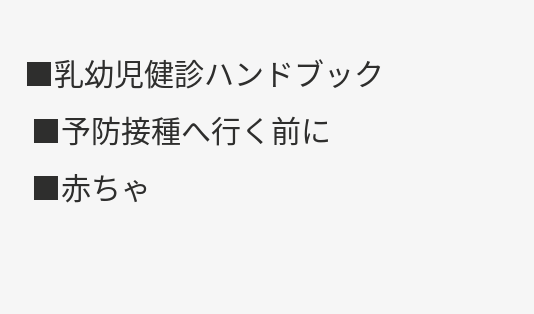■乳幼児健診ハンドブック
 ■予防接種へ行く前に
 ■赤ちゃ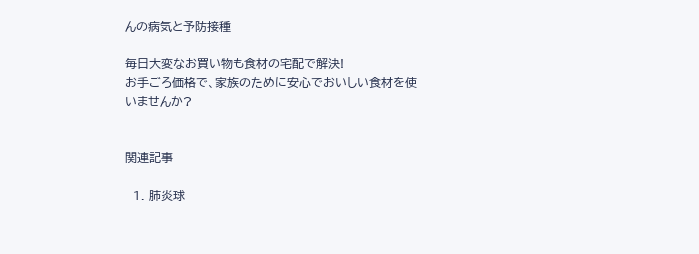んの病気と予防接種

毎日大変なお買い物も食材の宅配で解決!
お手ごろ価格で、家族のために安心でおいしい食材を使いませんか?


関連記事

  1. 肺炎球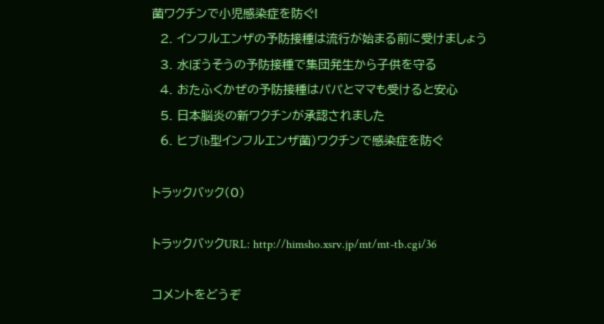菌ワクチンで小児感染症を防ぐ!
  2. インフルエンザの予防接種は流行が始まる前に受けましょう
  3. 水ぼうそうの予防接種で集団発生から子供を守る
  4. おたふくかぜの予防接種はパパとママも受けると安心
  5. 日本脳炎の新ワクチンが承認されました
  6. ヒブ(b型インフルエンザ菌)ワクチンで感染症を防ぐ

トラックバック(0)

トラックバックURL: http://himsho.xsrv.jp/mt/mt-tb.cgi/36

コメントをどうぞ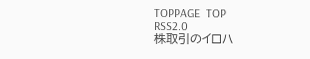TOPPAGE  TOP
RSS2.0
株取引のイロハ